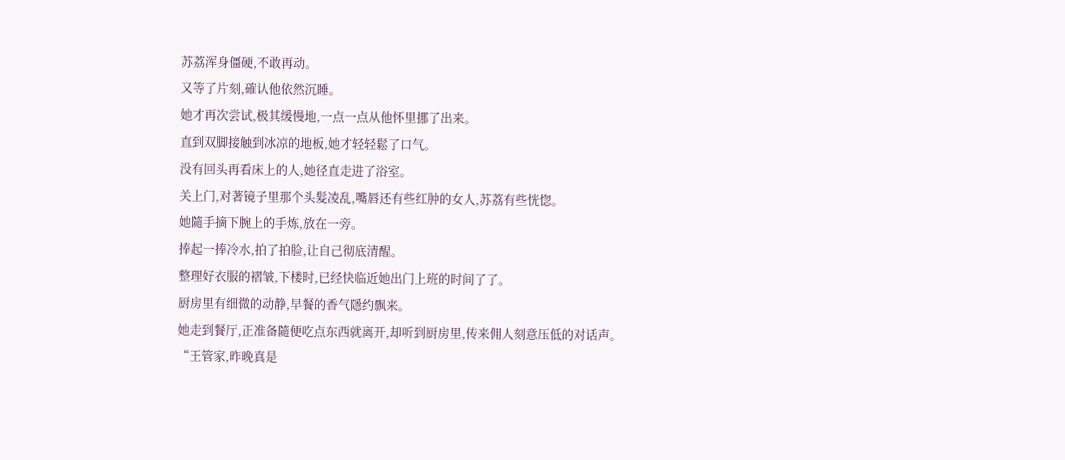苏荔浑身僵硬,不敢再动。
又等了片刻,確认他依然沉睡。
她才再次尝试,极其缓慢地,一点一点从他怀里挪了出来。
直到双脚接触到冰凉的地板,她才轻轻鬆了口气。
没有回头再看床上的人,她径直走进了浴室。
关上门,对著镜子里那个头髮凌乱,嘴唇还有些红肿的女人,苏荔有些恍惚。
她隨手摘下腕上的手炼,放在一旁。
捧起一捧冷水,拍了拍脸,让自己彻底清醒。
整理好衣服的褶皱,下楼时,已经快临近她出门上班的时间了了。
厨房里有细微的动静,早餐的香气隱约飘来。
她走到餐厅,正准备隨便吃点东西就离开,却听到厨房里,传来佣人刻意压低的对话声。
“王管家,昨晚真是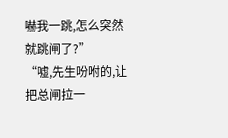嚇我一跳,怎么突然就跳闸了?”
“嘘,先生吩咐的,让把总闸拉一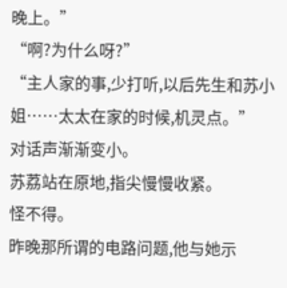晚上。”
“啊?为什么呀?”
“主人家的事,少打听,以后先生和苏小姐……太太在家的时候,机灵点。”
对话声渐渐变小。
苏荔站在原地,指尖慢慢收紧。
怪不得。
昨晚那所谓的电路问题,他与她示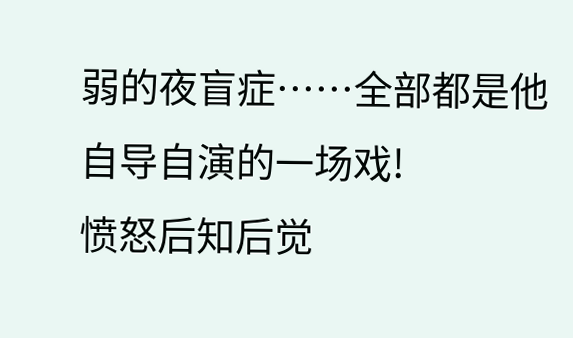弱的夜盲症……全部都是他自导自演的一场戏!
愤怒后知后觉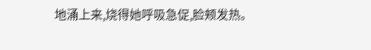地涌上来,烧得她呼吸急促,脸颊发热。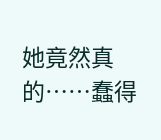她竟然真的……蠢得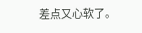差点又心软了。